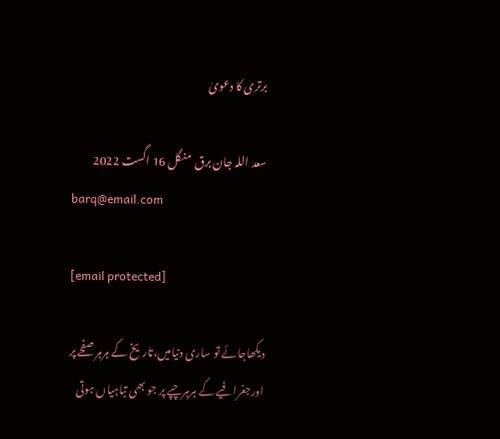برتری کا دعویٰ

سعد اللہ جان برق  منگل 16 اگست 2022
barq@email.com

[email protected]

دیکھاجائے تو ساری دنیامیں،تاریخ کے ہرہر صفحے پر اورجغرافیے کے ہرہرچپے پر جو بھی تباہیاں ہوتی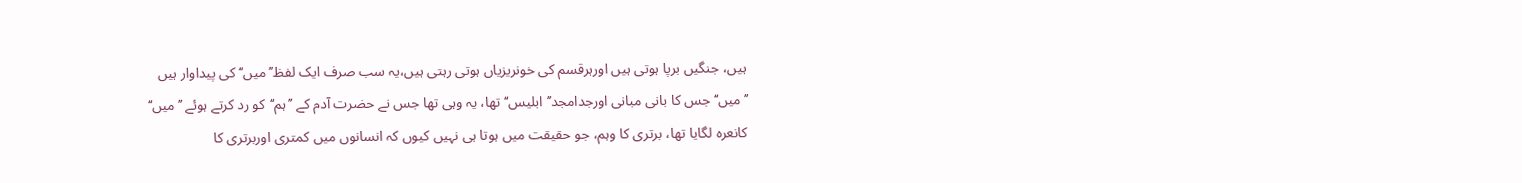ہیں، جنگیں برپا ہوتی ہیں اورہرقسم کی خونریزیاں ہوتی رہتی ہیں،یہ سب صرف ایک لفظ’’میں‘‘کی پیداوار ہیں ’’میں‘‘ جس کا بانی مبانی اورجدامجد’’ابلیس‘‘تھا، یہ وہی تھا جس نے حضرت آدم کے ’’ہم‘‘کو رد کرتے ہوئے ’’میں‘‘ کانعرہ لگایا تھا، برتری کا وہم، جو حقیقت میں ہوتا ہی نہیں کیوں کہ انسانوں میں کمتری اوربرتری کا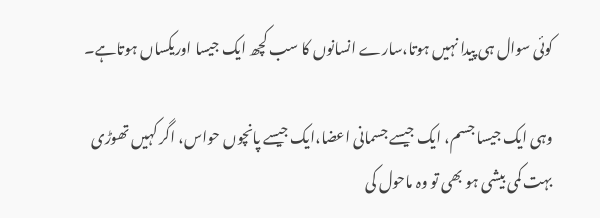کوئی سوال ہی پیدا نہیں ہوتا،سارے انسانوں کا سب کچھ ایک جیسا اوریکساں ہوتاہے۔

وہی ایک جیسا جسم، ایک جیسے جسمانی اعضا،ایک جیسے پانچوں حواس، اگر کہیں تھوڑی بہت کمی بیشی ہو بھی تو وہ ماحول کی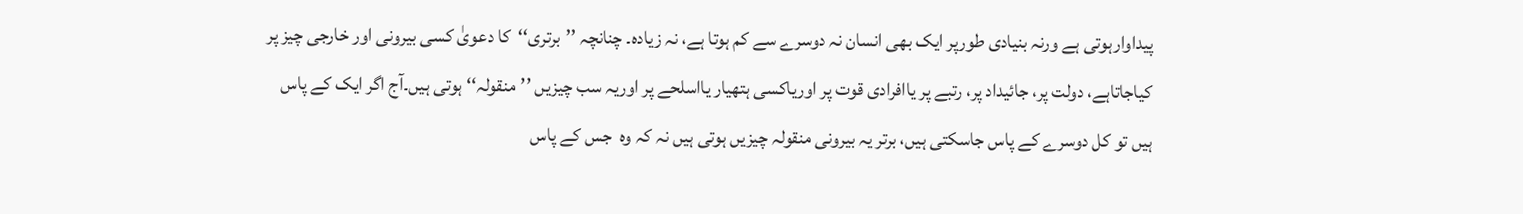پیداوارہوتی ہے ورنہ بنیادی طورپر ایک بھی انسان نہ دوسرے سے کم ہوتا ہے، نہ زیادہ۔ چنانچہ ’’برتری‘‘کا دعویٰ کسی بیرونی اور خارجی چیز پر کیاجاتاہے، دولت پر، جائیداد پر، رتبے پر یاافرادی قوت پر اوریاکسی ہتھیار یااسلحے پر اوریہ سب چیزیں ’’منقولہ‘‘ ہوتی ہیں۔آج اگر ایک کے پاس ہیں تو کل دوسرے کے پاس جاسکتی ہیں، برتر یہ بیرونی منقولہ چیزیں ہوتی ہیں نہ کہ وہ  جس کے پاس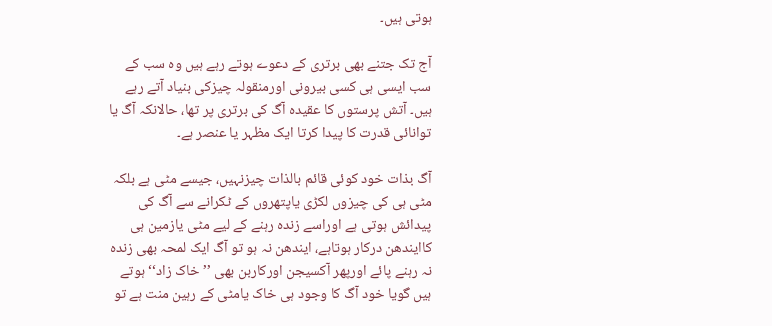ہوتی ہیں۔

آج تک جتنے بھی برتری کے دعوے ہوتے رہے ہیں وہ سب کے سب ایسی ہی کسی بیرونی اورمنقولہ چیزکی بنیاد آتے رہے ہیں۔ آتش پرستوں کا عقیدہ آگ کی برتری پر تھا، حالانکہ آگ یا توانائی قدرت کا پیدا کرتا ایک مظہر یا عنصر ہے۔

آگ بذات خود کوئی قائم بالذات چیزنہیں، جیسے مٹی ہے بلکہ مٹی ہی کی چیزوں لکڑی یاپتھروں کے ٹکرانے سے آگ کی پیدائش ہوتی ہے اوراسے زندہ رہنے کے لیے مٹی یازمین ہی کاایندھن درکار ہوتاہے، ایندھن نہ ہو تو آگ ایک لمحہ بھی زندہ نہ رہنے پائے اورپھر آکسیجن اورکاربن بھی ’’خاک زاد‘‘ ہوتے ہیں گویا خود آگ کا وجود ہی خاک یامٹی کے رہین منت ہے تو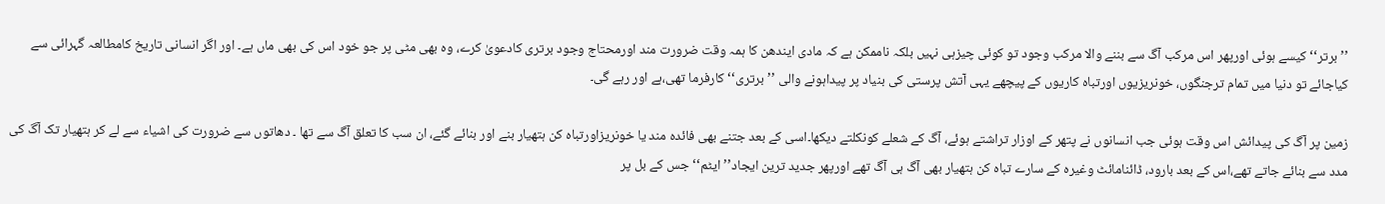’’برتر‘‘ کیسے ہوئی اورپھر اس مرکب آگ سے بننے والا مرکب وجود تو کوئی چیزہی نہیں بلکہ ناممکن ہے کہ مادی ایندھن کا ہمہ وقت ضرورت مند اورمحتاج وجود برتری کادعویٰ کرے، وہ بھی مٹی پر جو خود اس کی بھی ماں ہے۔ اور اگر انسانی تاریخ کامطالعہ گہرائی سے کیاجائے تو دنیا میں تمام ترجنگوں، خونریزیوں اورتباہ کاریوں کے پیچھے یہی آتش پرستی کی بنیاد پر پیداہونے والی ’’برتری‘‘ کارفرما تھی،ہے اور رہے گی۔

زمین پر آگ کی پیدائش اس وقت ہوئی جب انسانوں نے پتھر کے اوزار تراشتے ہوئے، آگ کے شعلے کونکلتے دیکھا۔اسی کے بعد جتنے بھی فائدہ مند یا خونریزاورتباہ کن ہتھیار بنے اور بنائے گئے، ان سب کا تعلق آگ سے تھا ۔ دھاتوں سے ضرورت کی اشیاء سے لے کر ہتھیار تک آگ کی مدد سے بنائے جاتے تھے،اس کے بعد بارود، ڈائنامائٹ وغیرہ کے سارے تباہ کن ہتھیار بھی آگ ہی آگ تھے اورپھر جدید ترین ایجاد’’ایٹم‘‘ جس کے بل پر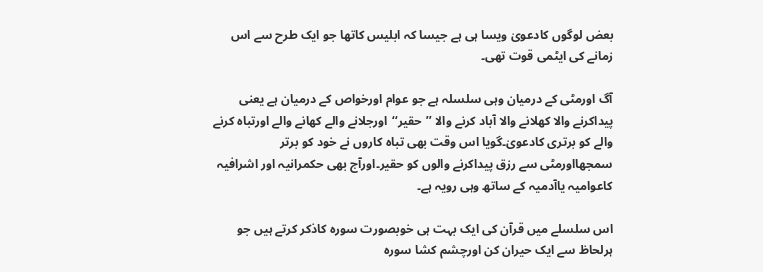بعض لوگوں کادعویٰ ویسا ہی ہے جیسا کہ ابلیس کاتھا جو ایک طرح سے اس زمانے کی ایٹمی قوت تھی۔

آگ اورمٹی کے درمیان وہی سلسلہ ہے جو عوام اورخواص کے درمیان ہے یعنی پیداکرنے والا کھلانے والا آباد کرنے والا ’’حقیر‘‘اورجلانے والے کھانے والے اورتباہ کرنے والے کو برتری کادعویٰ۔گویا اس وقت بھی تباہ کاروں نے خود کو برتر سمجھااورمٹی سے رزق پیداکرنے والوں کو حقیر۔اورآج بھی حکمرانیہ اور اشرافیہ کاعوامیہ یاآدمیہ کے ساتھ وہی رویہ ہے۔

اس سلسلے میں قرآن کی ایک بہت ہی خوبصورت سورہ کاذکر کرتے ہیں جو ہرلحاظ سے ایک حیران کن اورچشم کشا سورہ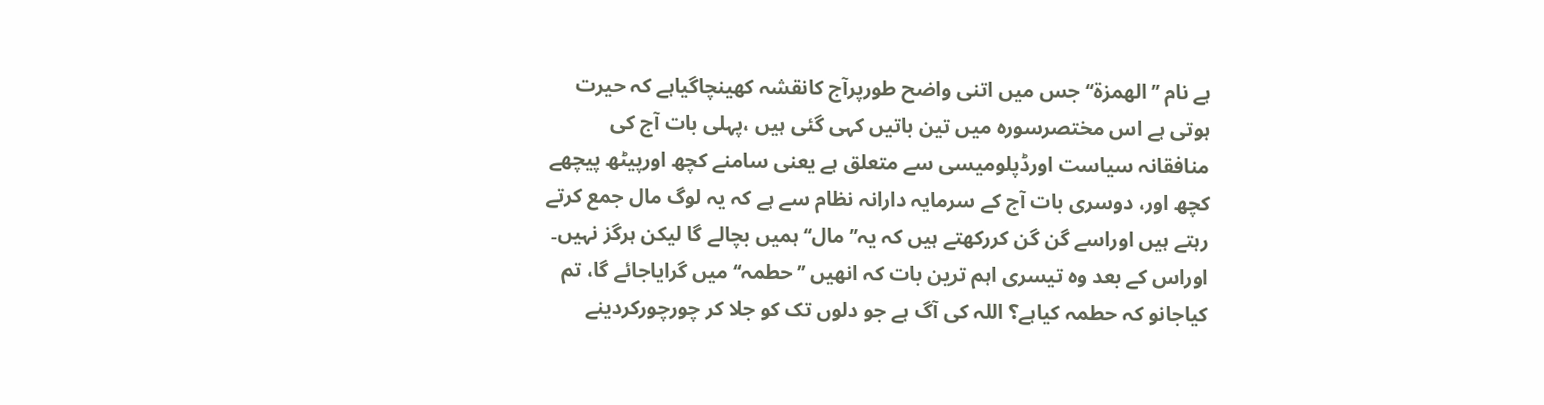ہے نام ’’الھمزۃ‘‘جس میں اتنی واضح طورپرآج کانقشہ کھینچاگیاہے کہ حیرت ہوتی ہے اس مختصرسورہ میں تین باتیں کہی گئی ہیں ،پہلی بات آج کی منافقانہ سیاست اورڈپلومیسی سے متعلق ہے یعنی سامنے کچھ اورپیٹھ پیچھے کچھ اور، دوسری بات آج کے سرمایہ دارانہ نظام سے ہے کہ یہ لوگ مال جمع کرتے رہتے ہیں اوراسے گن گن کررکھتے ہیں کہ یہ’’مال‘‘ ہمیں بچالے گا لیکن ہرگز نہیں۔ اوراس کے بعد وہ تیسری اہم ترین بات کہ انھیں ’’حطمہ‘‘میں گرایاجائے گا، تم کیاجانو کہ حطمہ کیاہے؟ اللہ کی آگ ہے جو دلوں تک کو جلا کر چورچورکردینے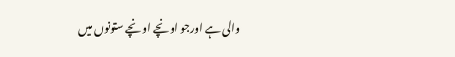والی ہے اورجو اونچے اونچے ستونوں میں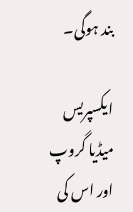بند ہوگی۔

ایکسپریس میڈیا گروپ اور اس کی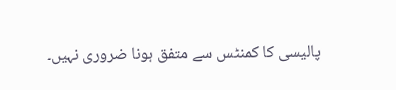پالیسی کا کمنٹس سے متفق ہونا ضروری نہیں۔